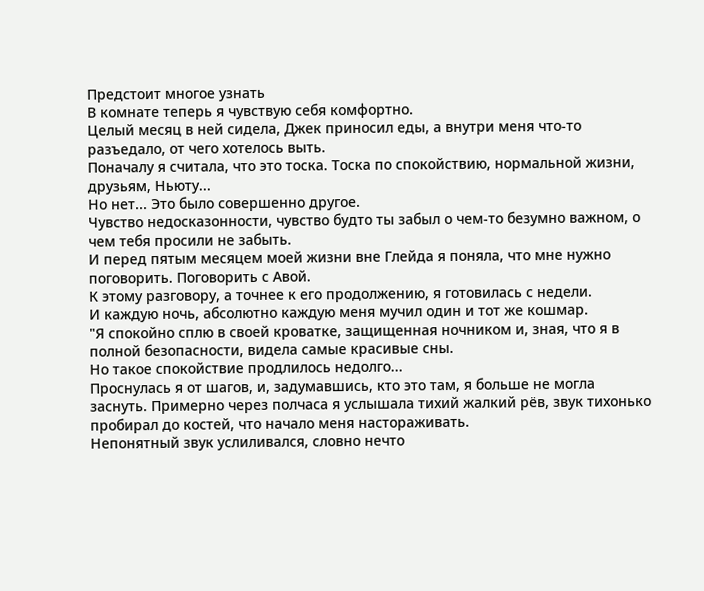Предстоит многое узнать
В комнате теперь я чувствую себя комфортно.
Целый месяц в ней сидела, Джек приносил еды, а внутри меня что-то разъедало, от чего хотелось выть.
Поначалу я считала, что это тоска. Тоска по спокойствию, нормальной жизни, друзьям, Ньюту...
Но нет... Это было совершенно другое.
Чувство недосказонности, чувство будто ты забыл о чем-то безумно важном, о чем тебя просили не забыть.
И перед пятым месяцем моей жизни вне Глейда я поняла, что мне нужно поговорить. Поговорить с Авой.
К этому разговору, а точнее к его продолжению, я готовилась с недели.
И каждую ночь, абсолютно каждую меня мучил один и тот же кошмар.
"Я спокойно сплю в своей кроватке, защищенная ночником и, зная, что я в полной безопасности, видела самые красивые сны.
Но такое спокойствие продлилось недолго...
Проснулась я от шагов, и, задумавшись, кто это там, я больше не могла заснуть. Примерно через полчаса я услышала тихий жалкий рёв, звук тихонько пробирал до костей, что начало меня настораживать.
Непонятный звук услиливался, словно нечто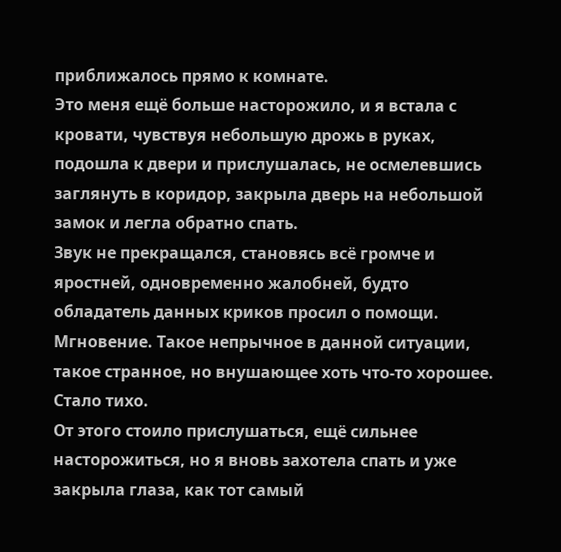приближалось прямо к комнате.
Это меня ещё больше насторожило, и я встала с кровати, чувствуя небольшую дрожь в руках, подошла к двери и прислушалась, не осмелевшись заглянуть в коридор, закрыла дверь на небольшой замок и легла обратно спать.
Звук не прекращался, становясь всё громче и яростней, одновременно жалобней, будто обладатель данных криков просил о помощи.
Мгновение. Такое непрычное в данной ситуации, такое странное, но внушающее хоть что-то хорошее.
Стало тихо.
От этого стоило прислушаться, ещё сильнее насторожиться, но я вновь захотела спать и уже закрыла глаза, как тот самый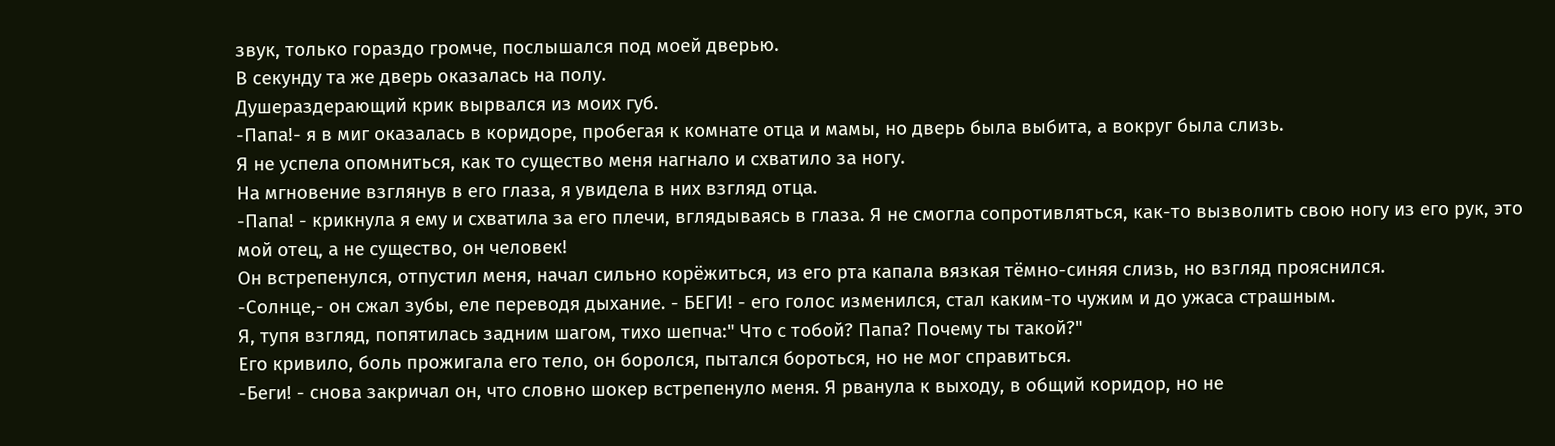звук, только гораздо громче, послышался под моей дверью.
В секунду та же дверь оказалась на полу.
Душераздерающий крик вырвался из моих губ.
-Папа!- я в миг оказалась в коридоре, пробегая к комнате отца и мамы, но дверь была выбита, а вокруг была слизь.
Я не успела опомниться, как то существо меня нагнало и схватило за ногу.
На мгновение взглянув в его глаза, я увидела в них взгляд отца.
-Папа! - крикнула я ему и схватила за его плечи, вглядываясь в глаза. Я не смогла сопротивляться, как-то вызволить свою ногу из его рук, это мой отец, а не существо, он человек!
Он встрепенулся, отпустил меня, начал сильно корёжиться, из его рта капала вязкая тёмно-синяя слизь, но взгляд прояснился.
-Солнце,- он сжал зубы, еле переводя дыхание. - БЕГИ! - его голос изменился, стал каким-то чужим и до ужаса страшным.
Я, тупя взгляд, попятилась задним шагом, тихо шепча:" Что с тобой? Папа? Почему ты такой?"
Его кривило, боль прожигала его тело, он боролся, пытался бороться, но не мог справиться.
-Беги! - снова закричал он, что словно шокер встрепенуло меня. Я рванула к выходу, в общий коридор, но не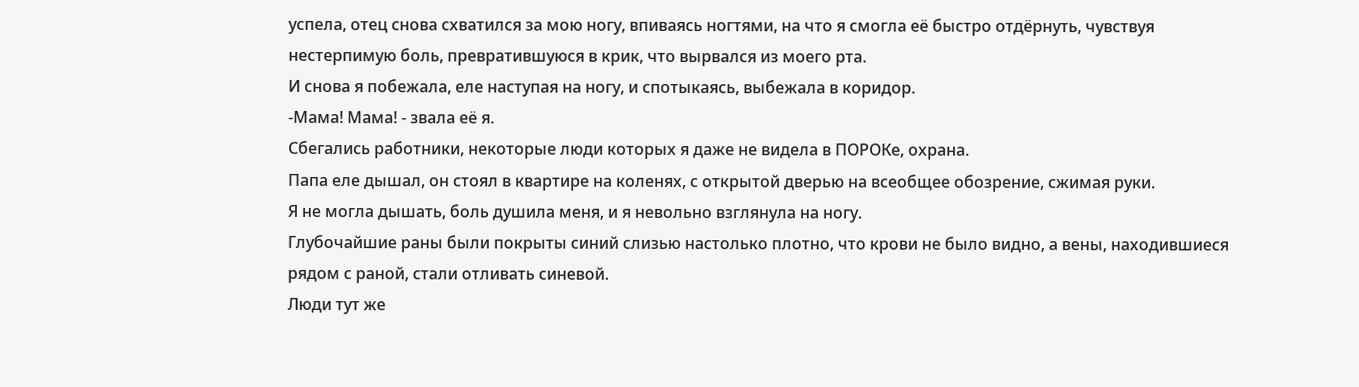успела, отец снова схватился за мою ногу, впиваясь ногтями, на что я смогла её быстро отдёрнуть, чувствуя нестерпимую боль, превратившуюся в крик, что вырвался из моего рта.
И снова я побежала, еле наступая на ногу, и спотыкаясь, выбежала в коридор.
-Мама! Мама! - звала её я.
Сбегались работники, некоторые люди которых я даже не видела в ПОРОКе, охрана.
Папа еле дышал, он стоял в квартире на коленях, с открытой дверью на всеобщее обозрение, сжимая руки.
Я не могла дышать, боль душила меня, и я невольно взглянула на ногу.
Глубочайшие раны были покрыты синий слизью настолько плотно, что крови не было видно, а вены, находившиеся рядом с раной, стали отливать синевой.
Люди тут же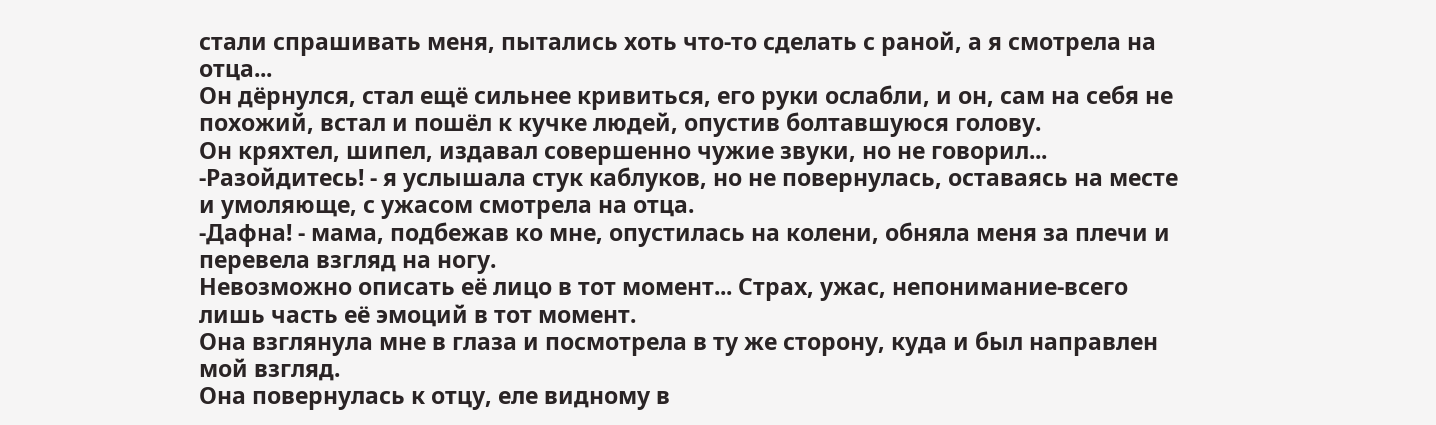стали спрашивать меня, пытались хоть что-то сделать с раной, а я смотрела на отца...
Он дёрнулся, стал ещё сильнее кривиться, его руки ослабли, и он, сам на себя не похожий, встал и пошёл к кучке людей, опустив болтавшуюся голову.
Он кряхтел, шипел, издавал совершенно чужие звуки, но не говорил...
-Разойдитесь! - я услышала стук каблуков, но не повернулась, оставаясь на месте и умоляюще, с ужасом смотрела на отца.
-Дафна! - мама, подбежав ко мне, опустилась на колени, обняла меня за плечи и перевела взгляд на ногу.
Невозможно описать её лицо в тот момент... Страх, ужас, непонимание-всего лишь часть её эмоций в тот момент.
Она взглянула мне в глаза и посмотрела в ту же сторону, куда и был направлен мой взгляд.
Она повернулась к отцу, еле видному в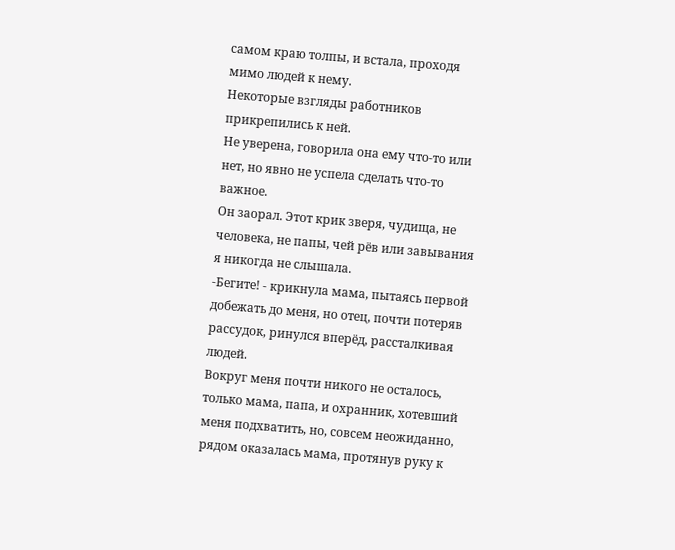самом краю толпы, и встала, проходя мимо людей к нему.
Некоторые взгляды работников прикрепились к ней.
Не уверена, говорила она ему что-то или нет, но явно не успела сделать что-то важное.
Он заорал. Этот крик зверя, чудища, не человека, не папы, чей рёв или завывания я никогда не слышала.
-Бегите! - крикнула мама, пытаясь первой добежать до меня, но отец, почти потеряв рассудок, ринулся вперёд, рассталкивая людей.
Вокруг меня почти никого не осталось, только мама, папа, и охранник, хотевший меня подхватить, но, совсем неожиданно, рядом оказалась мама, протянув руку к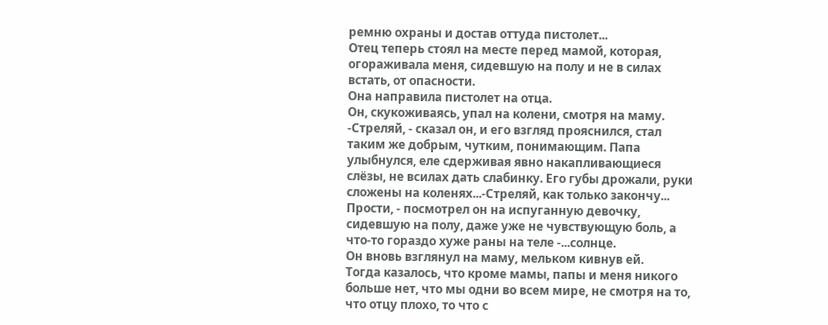ремню охраны и достав оттуда пистолет...
Отец теперь стоял на месте перед мамой, которая, огораживала меня, сидевшую на полу и не в силах встать, от опасности.
Она направила пистолет на отца.
Он, скукоживаясь, упал на колени, смотря на маму.
-Стреляй, - сказал он, и его взгляд прояснился, стал таким же добрым, чутким, понимающим. Папа улыбнулся, еле сдерживая явно накапливающиеся слёзы, не всилах дать слабинку. Его губы дрожали, руки сложены на коленях...-Стреляй, как только закончу... Прости, - посмотрел он на испуганную девочку, сидевшую на полу, даже уже не чувствующую боль, а что-то гораздо хуже раны на теле -...солнце.
Он вновь взглянул на маму, мельком кивнув ей.
Тогда казалось, что кроме мамы, папы и меня никого больше нет, что мы одни во всем мире, не смотря на то, что отцу плохо, то что с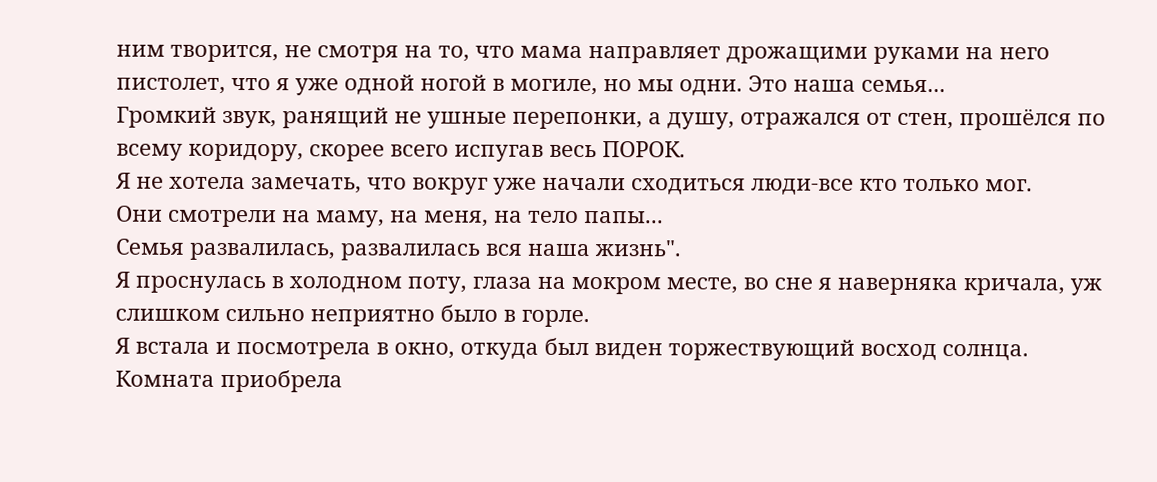ним творится, не смотря на то, что мама направляет дрожащими руками на него пистолет, что я уже одной ногой в могиле, но мы одни. Это наша семья...
Громкий звук, ранящий не ушные перепонки, а душу, отражался от стен, прошёлся по всему коридору, скорее всего испугав весь ПОРОК.
Я не хотела замечать, что вокруг уже начали сходиться люди-все кто только мог.
Они смотрели на маму, на меня, на тело папы...
Семья развалилась, развалилась вся наша жизнь".
Я проснулась в холодном поту, глаза на мокром месте, во сне я наверняка кричала, уж слишком сильно неприятно было в горле.
Я встала и посмотрела в окно, откуда был виден торжествующий восход солнца.
Комната приобрела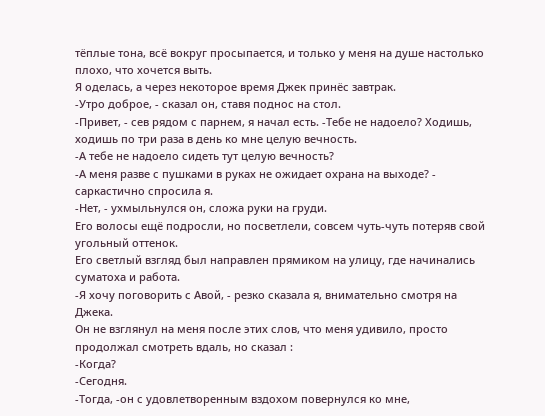тёплые тона, всё вокруг просыпается, и только у меня на душе настолько плохо, что хочется выть.
Я оделась, а через некоторое время Джек принёс завтрак.
-Утро доброе, - сказал он, ставя поднос на стол.
-Привет, - сев рядом с парнем, я начал есть. -Тебе не надоело? Ходишь, ходишь по три раза в день ко мне целую вечность.
-А тебе не надоело сидеть тут целую вечность?
-А меня разве с пушками в руках не ожидает охрана на выходе? - саркастично спросила я.
-Нет, - ухмыльнулся он, сложа руки на груди.
Его волосы ещё подросли, но посветлели, совсем чуть-чуть потеряв свой угольный оттенок.
Его светлый взгляд был направлен прямиком на улицу, где начинались суматоха и работа.
-Я хочу поговорить с Авой, - резко сказала я, внимательно смотря на Джека.
Он не взглянул на меня после этих слов, что меня удивило, просто продолжал смотреть вдаль, но сказал :
-Когда?
-Сегодня.
-Тогда, -он с удовлетворенным вздохом повернулся ко мне,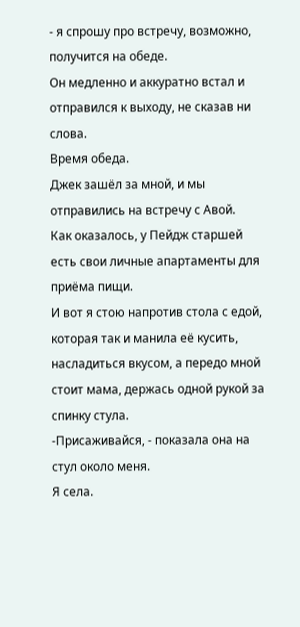- я спрошу про встречу, возможно, получится на обеде.
Он медленно и аккуратно встал и отправился к выходу, не сказав ни слова.
Время обеда.
Джек зашёл за мной, и мы отправились на встречу с Авой.
Как оказалось, у Пейдж старшей есть свои личные апартаменты для приёма пищи.
И вот я стою напротив стола с едой, которая так и манила её кусить, насладиться вкусом, а передо мной стоит мама, держась одной рукой за спинку стула.
-Присаживайся, - показала она на стул около меня.
Я села.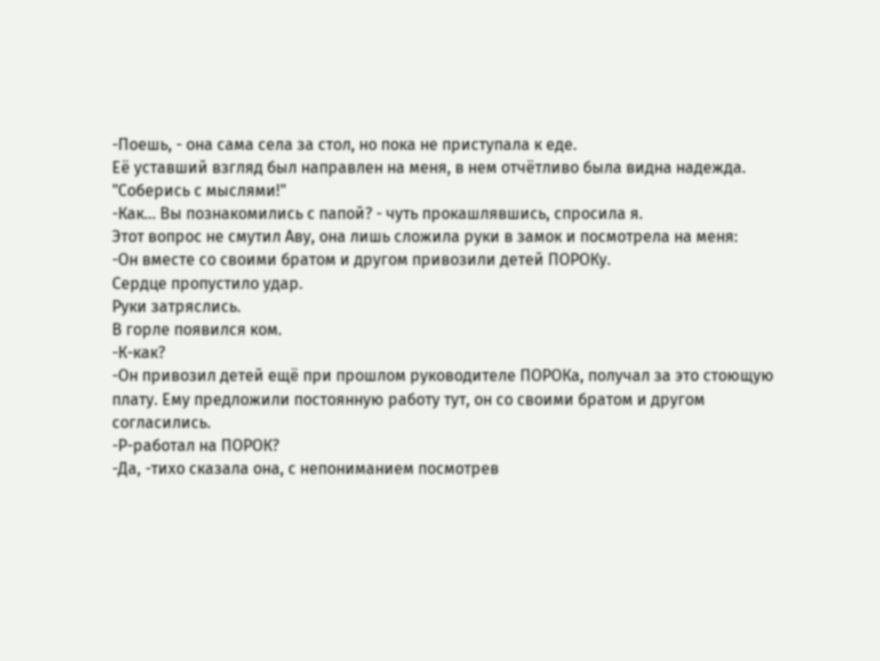-Поешь, - она сама села за стол, но пока не приступала к еде.
Её уставший взгляд был направлен на меня, в нем отчётливо была видна надежда.
"Соберись с мыслями!"
-Как... Вы познакомились с папой? - чуть прокашлявшись, спросила я.
Этот вопрос не смутил Аву, она лишь сложила руки в замок и посмотрела на меня:
-Он вместе со своими братом и другом привозили детей ПОРОКу.
Сердце пропустило удар.
Руки затряслись.
В горле появился ком.
-К-как?
-Он привозил детей ещё при прошлом руководителе ПОРОКа, получал за это стоющую плату. Ему предложили постоянную работу тут, он со своими братом и другом согласились.
-Р-работал на ПОРОК?
-Да, -тихо сказала она, с непониманием посмотрев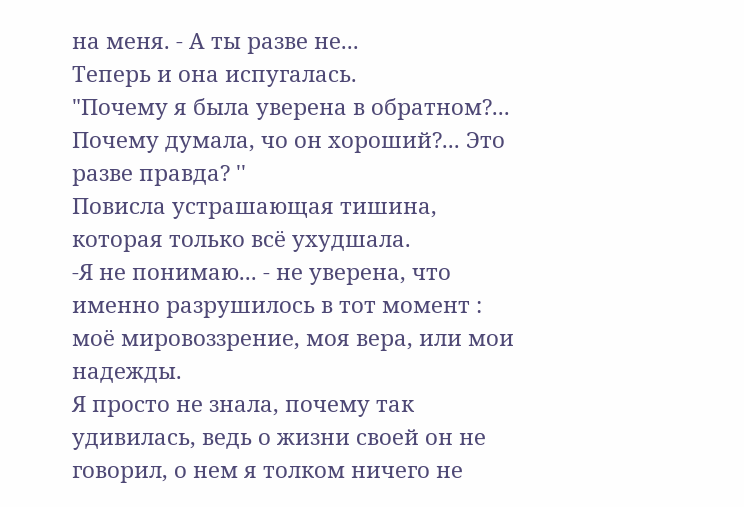на меня. - А ты разве не...
Теперь и она испугалась.
"Почему я была уверена в обратном?... Почему думала, чо он хороший?... Это разве правда? ''
Повисла устрашающая тишина, которая только всё ухудшала.
-Я не понимаю... - не уверена, что именно разрушилось в тот момент : моё мировоззрение, моя вера, или мои надежды.
Я просто не знала, почему так удивилась, ведь о жизни своей он не говорил, о нем я толком ничего не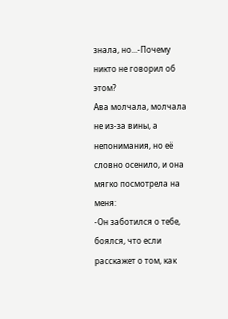знала, но...-Почему никто не говорил об этом?
Ава молчала, молчала не из-за вины, а непонимания, но её словно осенило, и она мягко посмотрела на меня:
-Он заботился о тебе, боялся, что если расскажет о том, как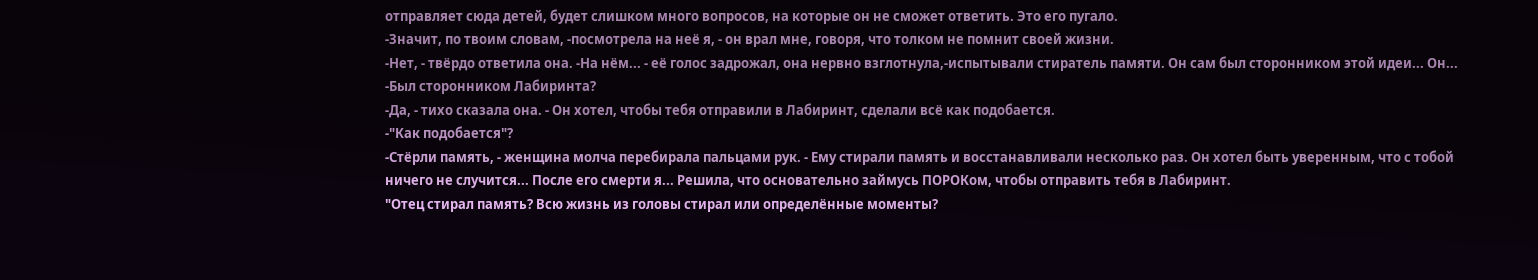отправляет сюда детей, будет слишком много вопросов, на которые он не сможет ответить. Это его пугало.
-Значит, по твоим словам, -посмотрела на неё я, - он врал мне, говоря, что толком не помнит своей жизни.
-Нет, - твёрдо ответила она. -На нём... - её голос задрожал, она нервно взглотнула,-испытывали стиратель памяти. Он сам был сторонником этой идеи... Он...
-Был сторонником Лабиринта?
-Да, - тихо сказала она. - Он хотел, чтобы тебя отправили в Лабиринт, сделали всё как подобается.
-"Как подобается"?
-Стёрли память, - женщина молча перебирала пальцами рук. - Ему стирали память и восстанавливали несколько раз. Он хотел быть уверенным, что с тобой ничего не случится... После его смерти я... Решила, что основательно займусь ПОРОКом, чтобы отправить тебя в Лабиринт.
"Отец стирал память? Всю жизнь из головы стирал или определённые моменты?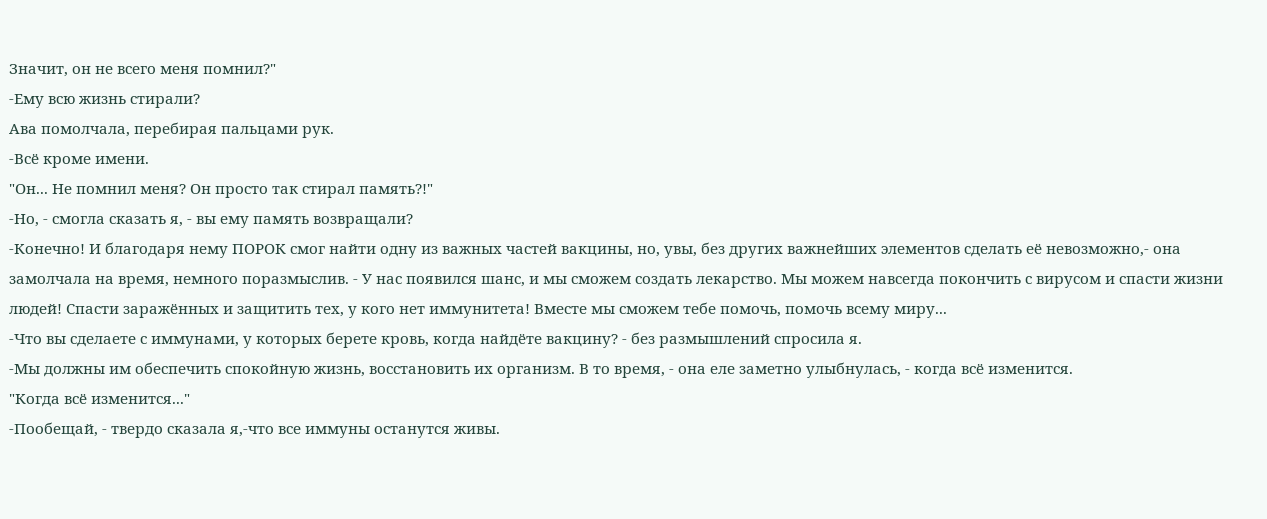Значит, он не всего меня помнил?"
-Ему всю жизнь стирали?
Ава помолчала, перебирая пальцами рук.
-Всё кроме имени.
"Он... Не помнил меня? Он просто так стирал память?!"
-Но, - смогла сказать я, - вы ему память возвращали?
-Конечно! И благодаря нему ПОРОК смог найти одну из важных частей вакцины, но, увы, без других важнейших элементов сделать её невозможно,- она замолчала на время, немного поразмыслив. - У нас появился шанс, и мы сможем создать лекарство. Мы можем навсегда покончить с вирусом и спасти жизни людей! Спасти заражённых и защитить тех, у кого нет иммунитета! Вместе мы сможем тебе помочь, помочь всему миру...
-Что вы сделаете с иммунами, у которых берете кровь, когда найдёте вакцину? - без размышлений спросила я.
-Мы должны им обеспечить спокойную жизнь, восстановить их организм. В то время, - она еле заметно улыбнулась, - когда всё изменится.
"Когда всё изменится..."
-Пообещай, - твердо сказала я,-что все иммуны останутся живы.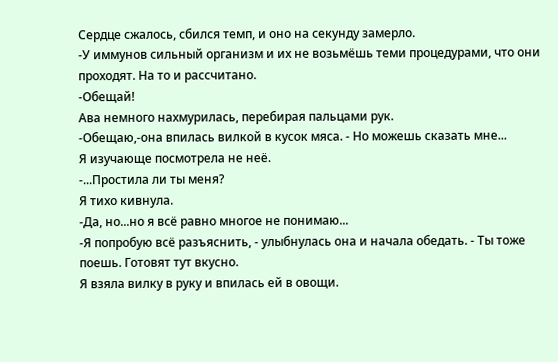Сердце сжалось, сбился темп, и оно на секунду замерло.
-У иммунов сильный организм и их не возьмёшь теми процедурами, что они проходят. На то и рассчитано.
-Обещай!
Ава немного нахмурилась, перебирая пальцами рук.
-Обещаю,-она впилась вилкой в кусок мяса. - Но можешь сказать мне...
Я изучающе посмотрела не неё.
-...Простила ли ты меня?
Я тихо кивнула.
-Да, но...но я всё равно многое не понимаю...
-Я попробую всё разъяснить, - улыбнулась она и начала обедать. - Ты тоже поешь. Готовят тут вкусно.
Я взяла вилку в руку и впилась ей в овощи.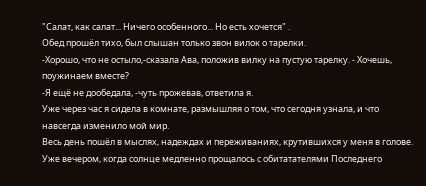"Салат, как салат... Ничего особенного... Но есть хочется" .
Обед прошёл тихо, был слышан только звон вилок о тарелки.
-Хорошо, что не остыло,-сказала Ава, положив вилку на пустую тарелку. - Хочешь, поужинаем вместе?
-Я ещё не дообедала, -чуть прожевав, ответила я.
Уже через час я сидела в комнате, размышляя о том, что сегодня узнала, и что навсегда изменило мой мир.
Весь день пошёл в мыслях, надеждах и переживаниях, крутившихся у меня в голове.
Уже вечером, когда солнце медленно прощалось с обитатателями Последнего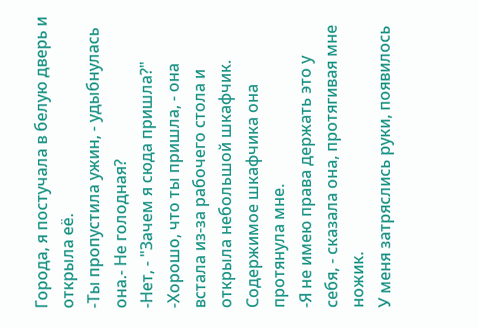Города, я постучала в белую дверь и открыла её.
-Ты пропустила ужин, - удыбнулась она.- Не голодная?
-Нет, - "Зачем я сюда пришла?"
-Хорошо, что ты пришла, - она встала из-за рабочего стола и открыла небольшой шкафчик.
Содержимое шкафчика она протянула мне.
-Я не имею права держать это у себя, - сказала она, протягивая мне ножик.
У меня затряслись руки, появилось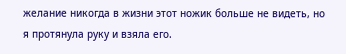желание никогда в жизни этот ножик больше не видеть, но я протянула руку и взяла его.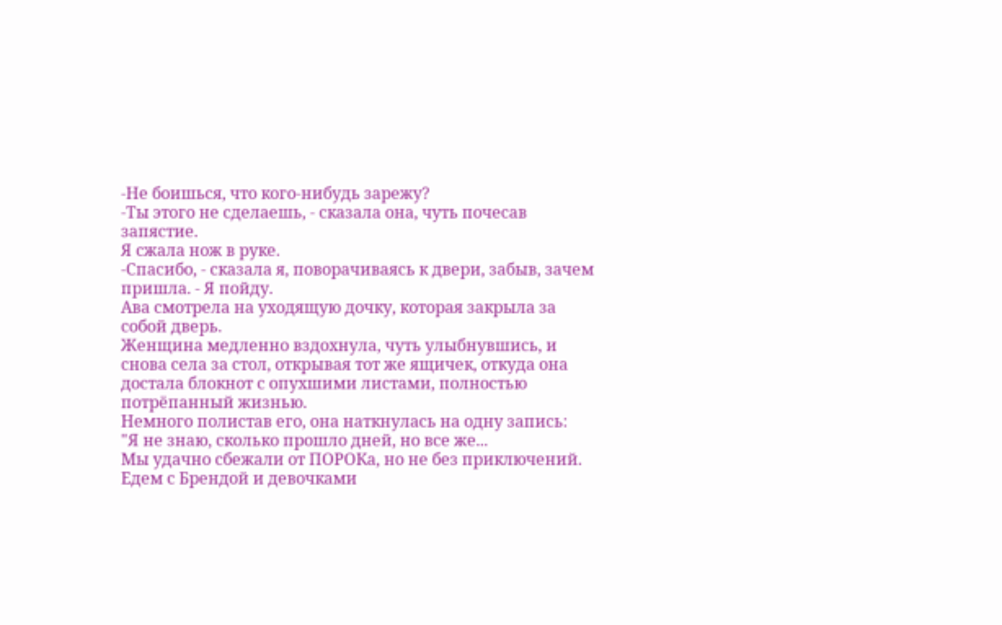-Не боишься, что кого-нибудь зарежу?
-Ты этого не сделаешь, - сказала она, чуть почесав запястие.
Я сжала нож в руке.
-Спасибо, - сказала я, поворачиваясь к двери, забыв, зачем пришла. - Я пойду.
Ава смотрела на уходящую дочку, которая закрыла за собой дверь.
Женщина медленно вздохнула, чуть улыбнувшись, и снова села за стол, открывая тот же ящичек, откуда она достала блокнот с опухшими листами, полностью потрёпанный жизнью.
Немного полистав его, она наткнулась на одну запись:
"Я не знаю, сколько прошло дней, но все же...
Мы удачно сбежали от ПОРОКа, но не без приключений. Едем с Брендой и девочками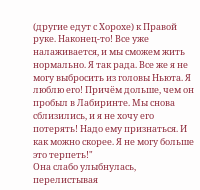(другие едут с Хорохе) к Правой руке. Наконец-то! Все уже налаживается, и мы сможем жить нормально. Я так рада. Все же я не могу выбросить из головы Ньюта. Я люблю его! Причём дольше, чем он пробыл в Лабиринте. Мы снова сблизились, и я не хочу его потерять! Надо ему признаться. И как можно скорее. Я не могу больше это терпеть!"
Она слабо улыбнулась, перелистывая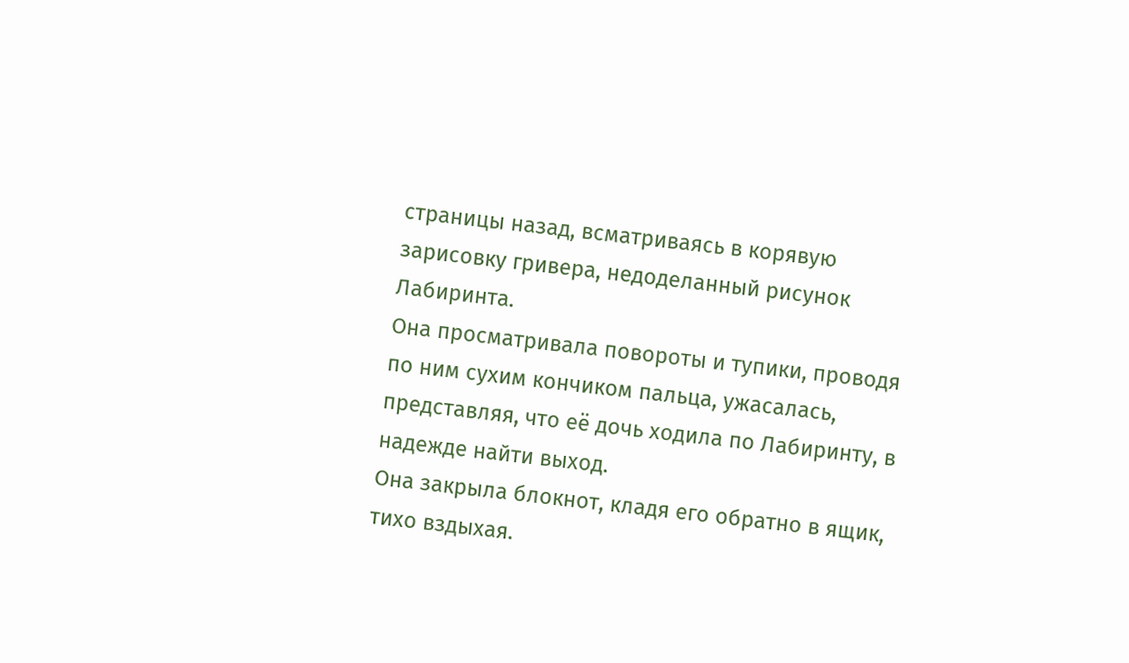страницы назад, всматриваясь в корявую зарисовку гривера, недоделанный рисунок Лабиринта.
Она просматривала повороты и тупики, проводя по ним сухим кончиком пальца, ужасалась, представляя, что её дочь ходила по Лабиринту, в надежде найти выход.
Онa закрыла блокнот, кладя его обратно в ящик, тихо вздыхая.